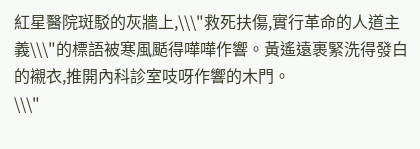紅星醫院斑駁的灰牆上,\\\"救死扶傷,實行革命的人道主義\\\"的標語被寒風颳得嘩嘩作響。黃遙遠裹緊洗得發白的襯衣,推開內科診室吱呀作響的木門。
\\\"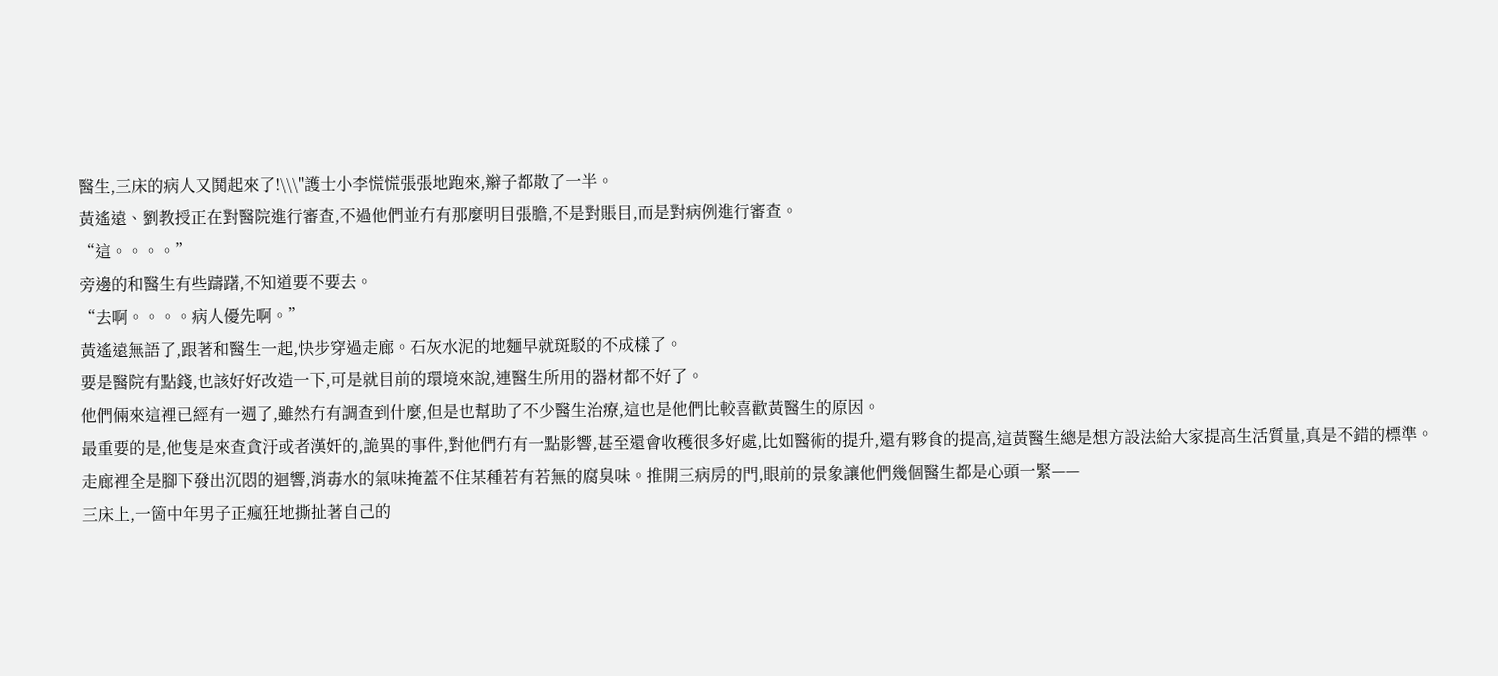醫生,三床的病人又鬨起來了!\\\"護士小李慌慌張張地跑來,辮子都散了一半。
黃遙遠、劉教授正在對醫院進行審查,不過他們並冇有那麼明目張膽,不是對賬目,而是對病例進行審查。
“這。。。。”
旁邊的和醫生有些躊躇,不知道要不要去。
“去啊。。。。病人優先啊。”
黃遙遠無語了,跟著和醫生一起,快步穿過走廊。石灰水泥的地麵早就斑駁的不成樣了。
要是醫院有點錢,也該好好改造一下,可是就目前的環境來說,連醫生所用的器材都不好了。
他們倆來這裡已經有一週了,雖然冇有調查到什麼,但是也幫助了不少醫生治療,這也是他們比較喜歡黃醫生的原因。
最重要的是,他隻是來查貪汙或者漢奸的,詭異的事件,對他們冇有一點影響,甚至還會收穫很多好處,比如醫術的提升,還有夥食的提高,這黃醫生總是想方設法給大家提高生活質量,真是不錯的標準。
走廊裡全是腳下發出沉悶的迴響,消毒水的氣味掩蓋不住某種若有若無的腐臭味。推開三病房的門,眼前的景象讓他們幾個醫生都是心頭一緊——
三床上,一箇中年男子正瘋狂地撕扯著自己的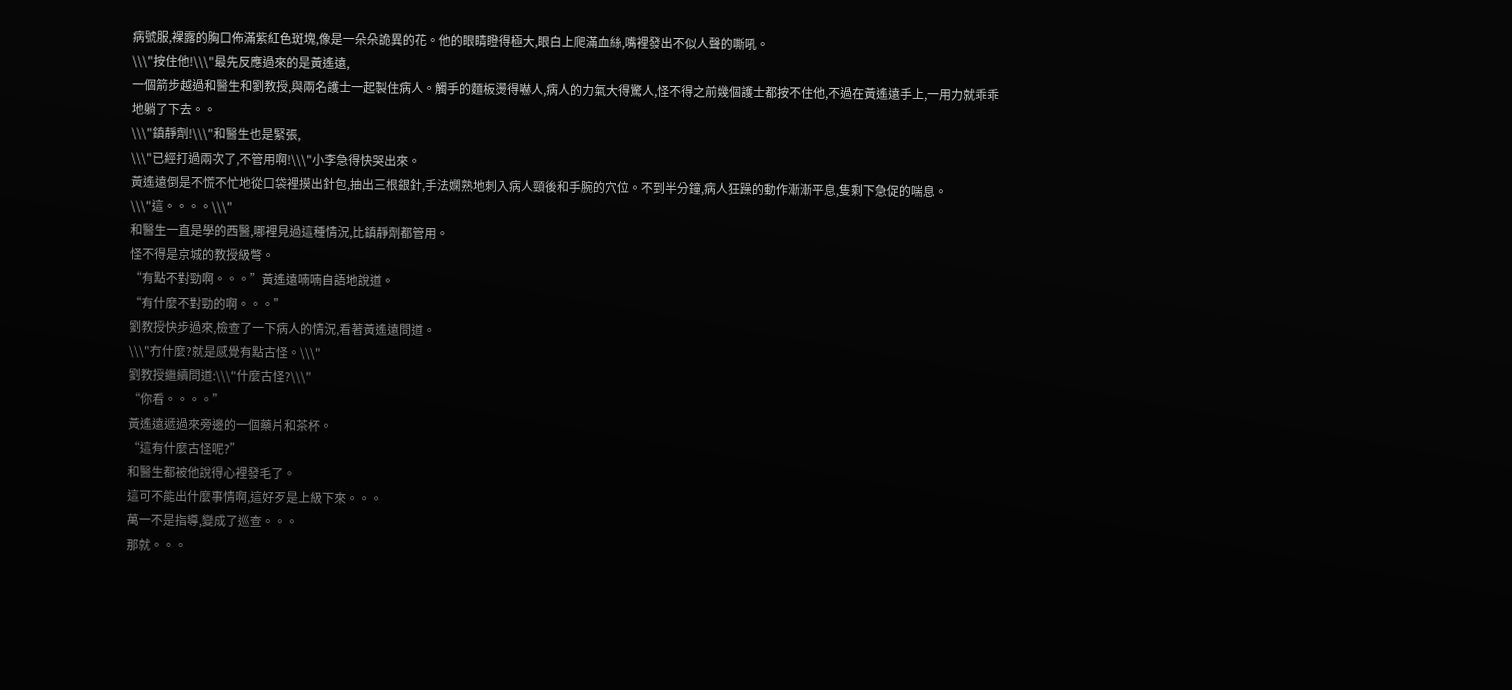病號服,裸露的胸口佈滿紫紅色斑塊,像是一朵朵詭異的花。他的眼睛瞪得極大,眼白上爬滿血絲,嘴裡發出不似人聲的嘶吼。
\\\"按住他!\\\"最先反應過來的是黃遙遠,
一個箭步越過和醫生和劉教授,與兩名護士一起製住病人。觸手的麵板燙得嚇人,病人的力氣大得驚人,怪不得之前幾個護士都按不住他,不過在黃遙遠手上,一用力就乖乖地躺了下去。。
\\\"鎮靜劑!\\\"和醫生也是緊張,
\\\"已經打過兩次了,不管用啊!\\\"小李急得快哭出來。
黃遙遠倒是不慌不忙地從口袋裡摸出針包,抽出三根銀針,手法嫻熟地刺入病人頸後和手腕的穴位。不到半分鐘,病人狂躁的動作漸漸平息,隻剩下急促的喘息。
\\\"這。。。。\\\"
和醫生一直是學的西醫,哪裡見過這種情況,比鎮靜劑都管用。
怪不得是京城的教授級彆。
“有點不對勁啊。。。”黃遙遠喃喃自語地說道。
“有什麼不對勁的啊。。。”
劉教授快步過來,檢查了一下病人的情況,看著黃遙遠問道。
\\\"冇什麼?就是感覺有點古怪。\\\"
劉教授繼續問道:\\\"什麼古怪?\\\"
“你看。。。。”
黃遙遠遞過來旁邊的一個藥片和茶杯。
“這有什麼古怪呢?”
和醫生都被他說得心裡發毛了。
這可不能出什麼事情啊,這好歹是上級下來。。。
萬一不是指導,變成了巡查。。。
那就。。。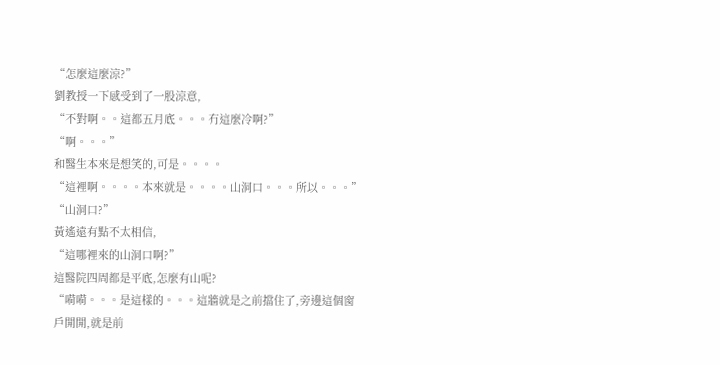“怎麼這麼涼?”
劉教授一下感受到了一股涼意,
“不對啊。。這都五月底。。。冇這麼冷啊?”
“啊。。。”
和醫生本來是想笑的,可是。。。。
“這裡啊。。。。本來就是。。。。山洞口。。。所以。。。”
“山洞口?”
黃遙遠有點不太相信,
“這哪裡來的山洞口啊?”
這醫院四周都是平底,怎麼有山呢?
“嗬嗬。。。是這樣的。。。這牆就是之前擋住了,旁邊這個窗戶開開,就是前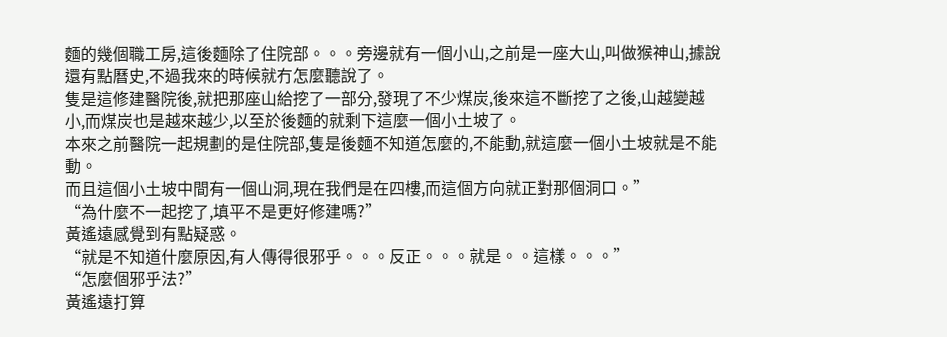麵的幾個職工房,這後麵除了住院部。。。旁邊就有一個小山,之前是一座大山,叫做猴神山,據說還有點曆史,不過我來的時候就冇怎麼聽說了。
隻是這修建醫院後,就把那座山給挖了一部分,發現了不少煤炭,後來這不斷挖了之後,山越變越小,而煤炭也是越來越少,以至於後麵的就剩下這麼一個小土坡了。
本來之前醫院一起規劃的是住院部,隻是後麵不知道怎麼的,不能動,就這麼一個小土坡就是不能動。
而且這個小土坡中間有一個山洞,現在我們是在四樓,而這個方向就正對那個洞口。”
“為什麼不一起挖了,填平不是更好修建嗎?”
黃遙遠感覺到有點疑惑。
“就是不知道什麼原因,有人傳得很邪乎。。。反正。。。就是。。這樣。。。”
“怎麼個邪乎法?”
黃遙遠打算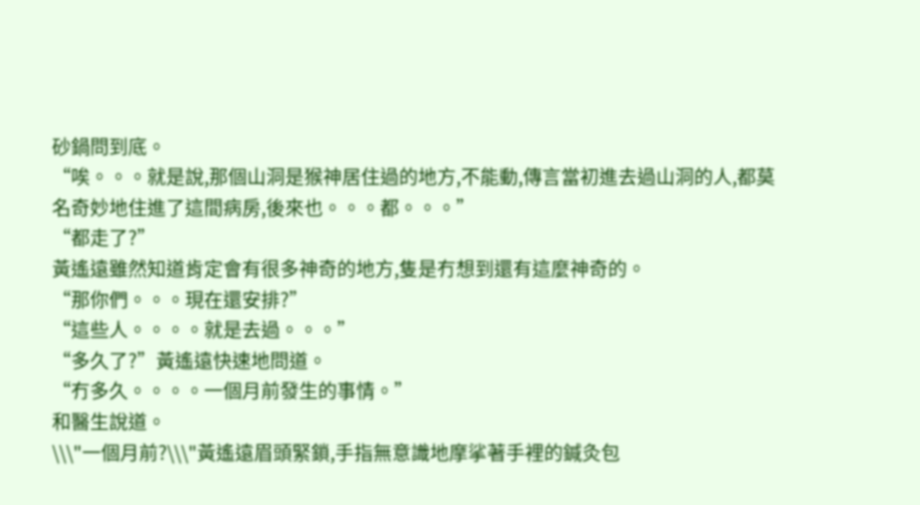砂鍋問到底。
“唉。。。就是說,那個山洞是猴神居住過的地方,不能動,傳言當初進去過山洞的人,都莫名奇妙地住進了這間病房,後來也。。。都。。。”
“都走了?”
黃遙遠雖然知道肯定會有很多神奇的地方,隻是冇想到還有這麼神奇的。
“那你們。。。現在還安排?”
“這些人。。。。就是去過。。。”
“多久了?”黃遙遠快速地問道。
“冇多久。。。。一個月前發生的事情。”
和醫生說道。
\\\"一個月前?\\\"黃遙遠眉頭緊鎖,手指無意識地摩挲著手裡的鍼灸包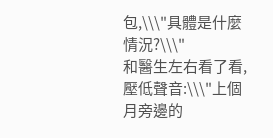包,\\\"具體是什麼情況?\\\"
和醫生左右看了看,壓低聲音:\\\"上個月旁邊的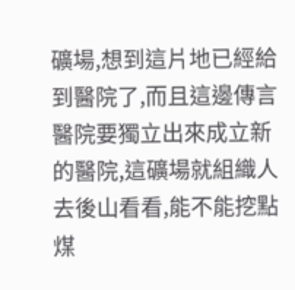礦場,想到這片地已經給到醫院了,而且這邊傳言醫院要獨立出來成立新的醫院,這礦場就組織人去後山看看,能不能挖點煤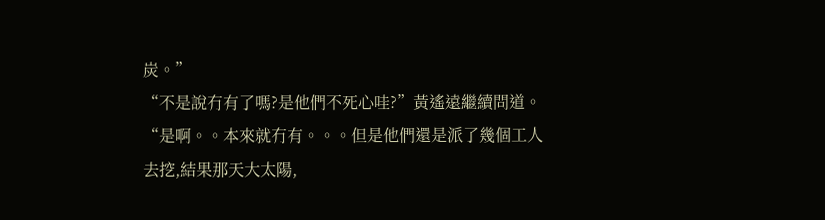炭。”
“不是說冇有了嗎?是他們不死心哇?”黃遙遠繼續問道。
“是啊。。本來就冇有。。。但是他們還是派了幾個工人去挖,結果那天大太陽,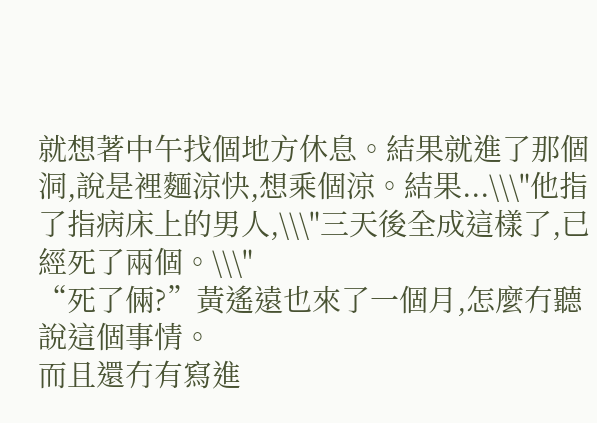就想著中午找個地方休息。結果就進了那個洞,說是裡麵涼快,想乘個涼。結果...\\\"他指了指病床上的男人,\\\"三天後全成這樣了,已經死了兩個。\\\"
“死了倆?”黃遙遠也來了一個月,怎麼冇聽說這個事情。
而且還冇有寫進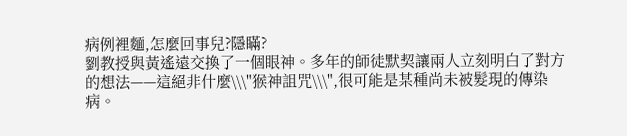病例裡麵,怎麼回事兒?隱瞞?
劉教授與黃遙遠交換了一個眼神。多年的師徒默契讓兩人立刻明白了對方的想法——這絕非什麼\\\"猴神詛咒\\\",很可能是某種尚未被髮現的傳染病。